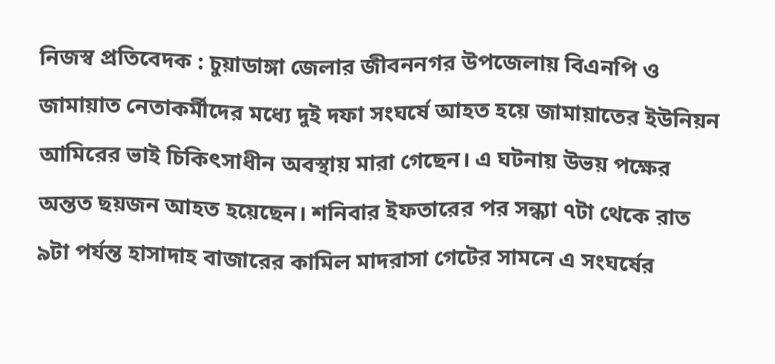নিজস্ব প্রতিবেদক : চুয়াডাঙ্গা জেলার জীবননগর উপজেলায় বিএনপি ও জামায়াত নেতাকর্মীদের মধ্যে দুই দফা সংঘর্ষে আহত হয়ে জামায়াতের ইউনিয়ন আমিরের ভাই চিকিৎসাধীন অবস্থায় মারা গেছেন। এ ঘটনায় উভয় পক্ষের অন্তত ছয়জন আহত হয়েছেন। শনিবার ইফতারের পর সন্ধ্যা ৭টা থেকে রাত ৯টা পর্যন্ত হাসাদাহ বাজারের কামিল মাদরাসা গেটের সামনে এ সংঘর্ষের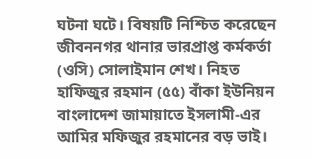ঘটনা ঘটে। বিষয়টি নিশ্চিত করেছেন জীবননগর থানার ভারপ্রাপ্ত কর্মকর্তা (ওসি) সোলাইমান শেখ। নিহত হাফিজুর রহমান (৫৫) বাঁকা ইউনিয়ন বাংলাদেশ জামায়াতে ইসলামী-এর আমির মফিজুর রহমানের বড় ভাই।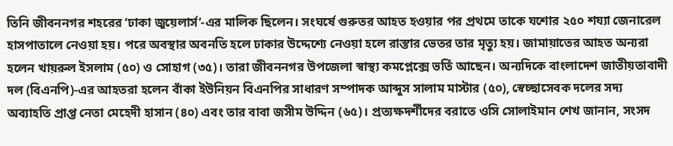তিনি জীবননগর শহরের ‘ঢাকা জুয়েলার্স’-এর মালিক ছিলেন। সংঘর্ষে গুরুতর আহত হওয়ার পর প্রথমে তাকে যশোর ২৫০ শয্যা জেনারেল হাসপাতালে নেওয়া হয়। পরে অবস্থার অবনতি হলে ঢাকার উদ্দেশ্যে নেওয়া হলে রাস্তার ভেতর তার মৃত্যু হয়। জামায়াতের আহত অন্যরা হলেন খায়রুল ইসলাম (৫০) ও সোহাগ (৩৫)। তারা জীবননগর উপজেলা স্বাস্থ্য কমপ্লেক্সে ভর্তি আছেন। অন্যদিকে বাংলাদেশ জাতীয়তাবাদী দল (বিএনপি)-এর আহতরা হলেন বাঁকা ইউনিয়ন বিএনপির সাধারণ সম্পাদক আব্দুস সালাম মাস্টার (৫০), স্বেচ্ছাসেবক দলের সদ্য অব্যাহতি প্রাপ্ত নেতা মেহেদী হাসান (৪০) এবং তার বাবা জসীম উদ্দিন (৬৫)। প্রত্যক্ষদর্শীদের বরাতে ওসি সোলাইমান শেখ জানান, সংসদ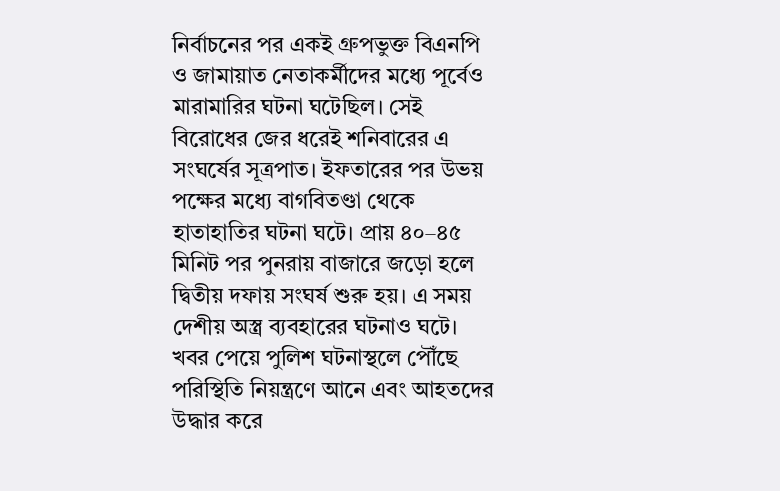নির্বাচনের পর একই গ্রুপভুক্ত বিএনপি ও জামায়াত নেতাকর্মীদের মধ্যে পূর্বেও মারামারির ঘটনা ঘটেছিল। সেই বিরোধের জের ধরেই শনিবারের এ সংঘর্ষের সূত্রপাত। ইফতারের পর উভয় পক্ষের মধ্যে বাগবিতণ্ডা থেকে হাতাহাতির ঘটনা ঘটে। প্রায় ৪০–৪৫ মিনিট পর পুনরায় বাজারে জড়ো হলে দ্বিতীয় দফায় সংঘর্ষ শুরু হয়। এ সময় দেশীয় অস্ত্র ব্যবহারের ঘটনাও ঘটে। খবর পেয়ে পুলিশ ঘটনাস্থলে পৌঁছে পরিস্থিতি নিয়ন্ত্রণে আনে এবং আহতদের উদ্ধার করে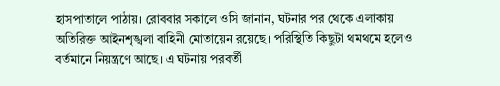হাসপাতালে পাঠায়। রোববার সকালে ওসি জানান, ঘটনার পর থেকে এলাকায় অতিরিক্ত আইনশৃঙ্খলা বাহিনী মোতায়েন রয়েছে। পরিস্থিতি কিছুটা থমথমে হলেও বর্তমানে নিয়ন্ত্রণে আছে। এ ঘটনায় পরবর্তী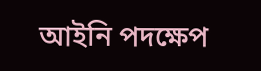আইনি পদক্ষেপ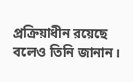প্রক্রিয়াধীন রয়েছে বলেও তিনি জানান।